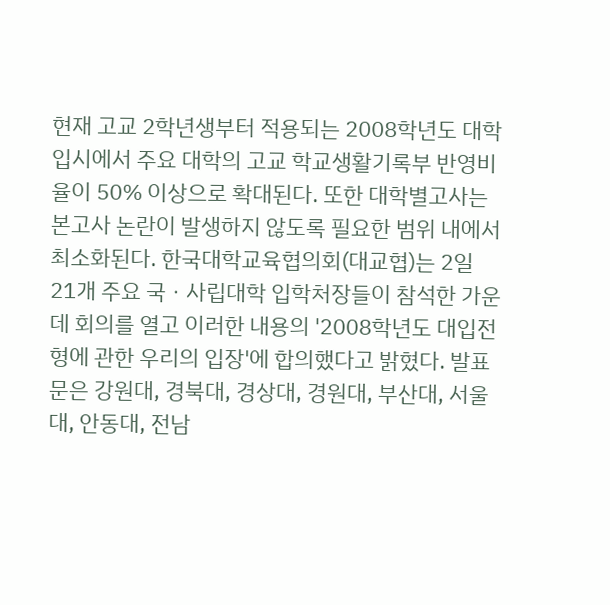현재 고교 2학년생부터 적용되는 2008학년도 대학 입시에서 주요 대학의 고교 학교생활기록부 반영비율이 50% 이상으로 확대된다. 또한 대학별고사는 본고사 논란이 발생하지 않도록 필요한 범위 내에서 최소화된다. 한국대학교육협의회(대교협)는 2일 21개 주요 국ㆍ사립대학 입학처장들이 참석한 가운데 회의를 열고 이러한 내용의 '2008학년도 대입전형에 관한 우리의 입장'에 합의했다고 밝혔다. 발표문은 강원대, 경북대, 경상대, 경원대, 부산대, 서울대, 안동대, 전남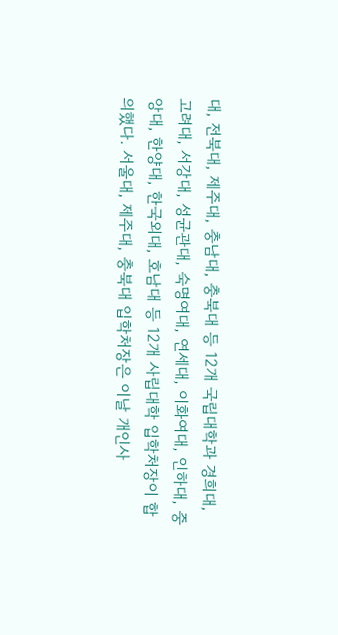대, 전북대, 제주대, 충남대, 충북대 등 12개 국립대학과 경희대, 고려대, 서강대, 성균관대, 숙명여대, 연세대, 이화여대, 인하대, 중앙대, 한양대, 한국외대, 호남대 등 12개 사립대학 입학처장이 합의했다. 서울대, 제주대, 충북대 입학처장은 이날 개인사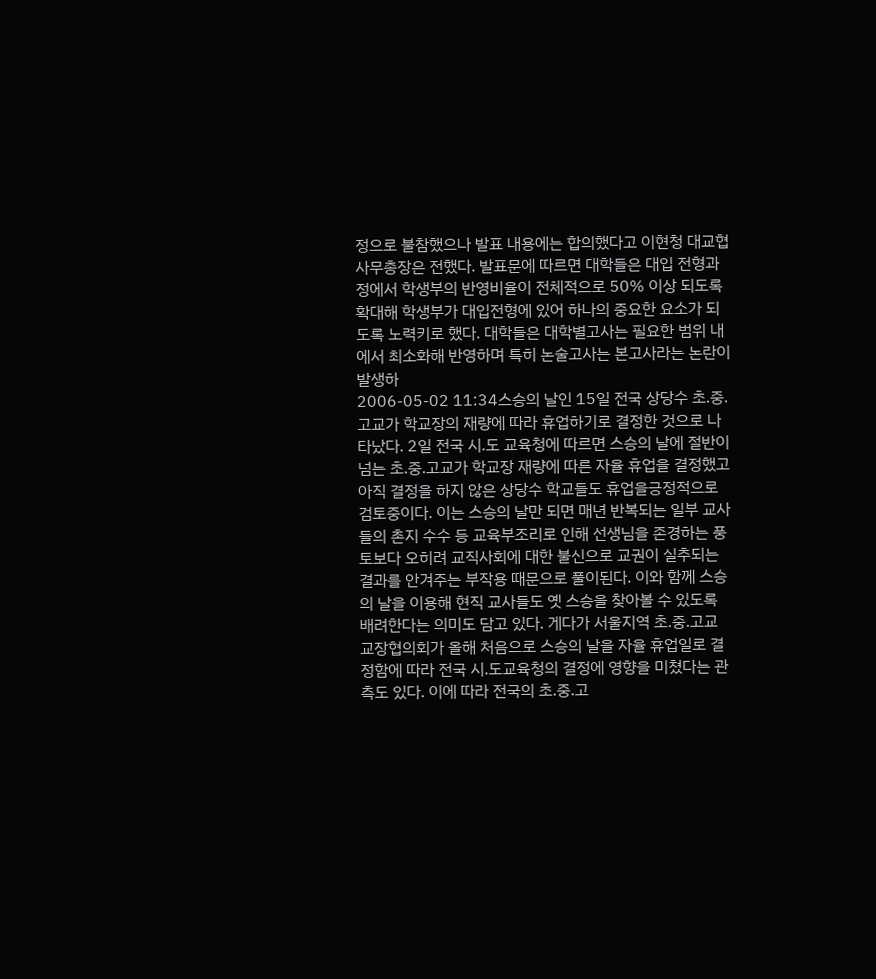정으로 불참했으나 발표 내용에는 합의했다고 이현청 대교협 사무총장은 전했다. 발표문에 따르면 대학들은 대입 전형과정에서 학생부의 반영비율이 전체적으로 50% 이상 되도록 확대해 학생부가 대입전형에 있어 하나의 중요한 요소가 되도록 노력키로 했다. 대학들은 대학별고사는 필요한 범위 내에서 최소화해 반영하며 특히 논술고사는 본고사라는 논란이 발생하
2006-05-02 11:34스승의 날인 15일 전국 상당수 초.중.고교가 학교장의 재량에 따라 휴업하기로 결정한 것으로 나타났다. 2일 전국 시.도 교육청에 따르면 스승의 날에 절반이 넘는 초.중.고교가 학교장 재량에 따른 자율 휴업을 결정했고 아직 결정을 하지 않은 상당수 학교들도 휴업을긍정적으로 검토중이다. 이는 스승의 날만 되면 매년 반복되는 일부 교사들의 촌지 수수 등 교육부조리로 인해 선생님을 존경하는 풍토보다 오히려 교직사회에 대한 불신으로 교권이 실추되는 결과를 안겨주는 부작용 때문으로 풀이된다. 이와 함께 스승의 날을 이용해 현직 교사들도 옛 스승을 찾아볼 수 있도록 배려한다는 의미도 담고 있다. 게다가 서울지역 초.중.고교 교장협의회가 올해 처음으로 스승의 날을 자율 휴업일로 결정함에 따라 전국 시.도교육청의 결정에 영향을 미쳤다는 관측도 있다. 이에 따라 전국의 초.중.고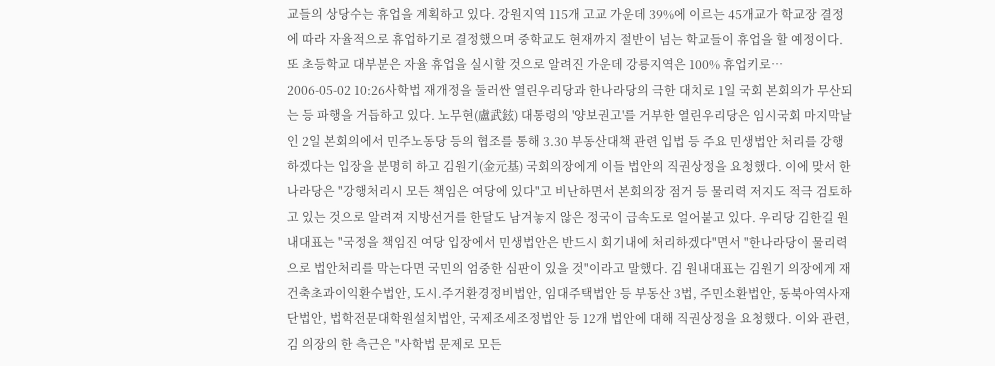교들의 상당수는 휴업을 계획하고 있다. 강원지역 115개 고교 가운데 39%에 이르는 45개교가 학교장 결정에 따라 자율적으로 휴업하기로 결정했으며 중학교도 현재까지 절반이 넘는 학교들이 휴업을 할 예정이다. 또 초등학교 대부분은 자율 휴업을 실시할 것으로 알려진 가운데 강릉지역은 100% 휴업키로…
2006-05-02 10:26사학법 재개정을 둘러싼 열린우리당과 한나라당의 극한 대치로 1일 국회 본회의가 무산되는 등 파행을 거듭하고 있다. 노무현(盧武鉉) 대통령의 '양보권고'를 거부한 열린우리당은 임시국회 마지막날인 2일 본회의에서 민주노동당 등의 협조를 통해 3.30 부동산대책 관련 입법 등 주요 민생법안 처리를 강행하겠다는 입장을 분명히 하고 김원기(金元基) 국회의장에게 이들 법안의 직권상정을 요청했다. 이에 맞서 한나라당은 "강행처리시 모든 책임은 여당에 있다"고 비난하면서 본회의장 점거 등 물리력 저지도 적극 검토하고 있는 것으로 알려져 지방선거를 한달도 남겨놓지 않은 정국이 급속도로 얼어붙고 있다. 우리당 김한길 원내대표는 "국정을 책임진 여당 입장에서 민생법안은 반드시 회기내에 처리하겠다"면서 "한나라당이 물리력으로 법안처리를 막는다면 국민의 엄중한 심판이 있을 것"이라고 말했다. 김 원내대표는 김원기 의장에게 재건축초과이익환수법안, 도시.주거환경정비법안, 임대주택법안 등 부동산 3법, 주민소환법안, 동북아역사재단법안, 법학전문대학원설치법안, 국제조세조정법안 등 12개 법안에 대해 직권상정을 요청했다. 이와 관련, 김 의장의 한 측근은 "사학법 문제로 모든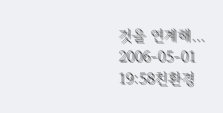것을 연계해…
2006-05-01 19:58친환경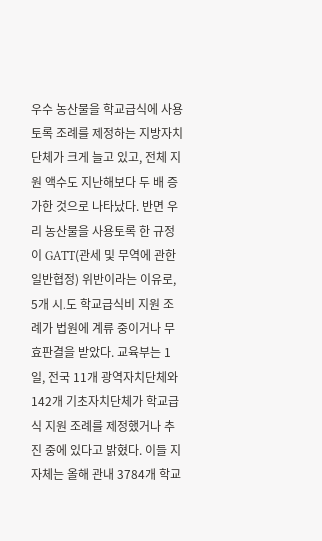우수 농산물을 학교급식에 사용토록 조례를 제정하는 지방자치단체가 크게 늘고 있고, 전체 지원 액수도 지난해보다 두 배 증가한 것으로 나타났다. 반면 우리 농산물을 사용토록 한 규정이 GATT(관세 및 무역에 관한 일반협정) 위반이라는 이유로, 5개 시․도 학교급식비 지원 조례가 법원에 계류 중이거나 무효판결을 받았다. 교육부는 1일, 전국 11개 광역자치단체와 142개 기초자치단체가 학교급식 지원 조례를 제정했거나 추진 중에 있다고 밝혔다. 이들 지자체는 올해 관내 3784개 학교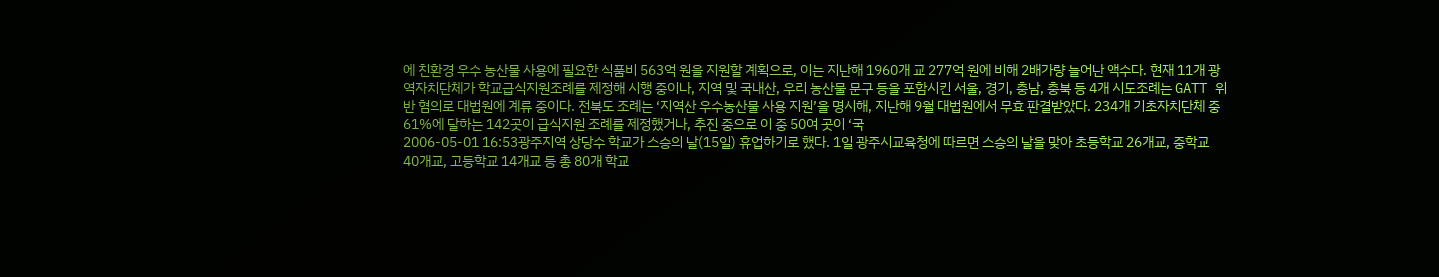에 친환경 우수 농산물 사용에 필요한 식품비 563억 원을 지원할 계획으로, 이는 지난해 1960개 교 277억 원에 비해 2배가량 늘어난 액수다. 현재 11개 광역자치단체가 학교급식지원조례를 제정해 시행 중이나, 지역 및 국내산, 우리 농산물 문구 등을 포함시킨 서울, 경기, 충남, 충북 등 4개 시도조례는 GATT 위반 혐의로 대법원에 계류 중이다. 전북도 조례는 ‘지역산 우수농산물 사용 지원’을 명시해, 지난해 9월 대법원에서 무효 판결받았다. 234개 기초자치단체 중 61%에 달하는 142곳이 급식지원 조례를 제정했거나, 추진 중으로 이 중 50여 곳이 ‘국
2006-05-01 16:53광주지역 상당수 학교가 스승의 날(15일) 휴업하기로 했다. 1일 광주시교육청에 따르면 스승의 날을 맞아 초등학교 26개교, 중학교 40개교, 고등학교 14개교 등 총 80개 학교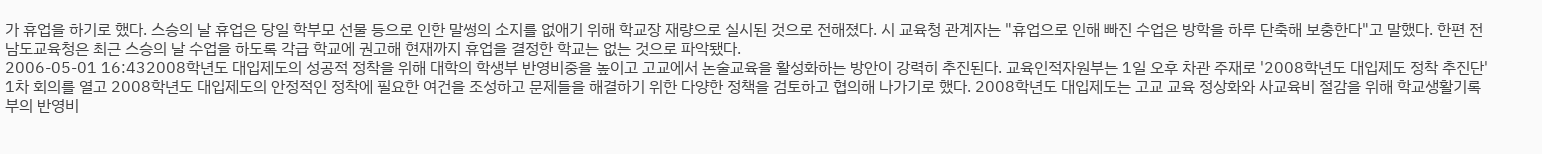가 휴업을 하기로 했다. 스승의 날 휴업은 당일 학부모 선물 등으로 인한 말썽의 소지를 없애기 위해 학교장 재량으로 실시된 것으로 전해졌다. 시 교육청 관계자는 "휴업으로 인해 빠진 수업은 방학을 하루 단축해 보충한다"고 말했다. 한편 전남도교육청은 최근 스승의 날 수업을 하도록 각급 학교에 권고해 현재까지 휴업을 결정한 학교는 없는 것으로 파악됐다.
2006-05-01 16:432008학년도 대입제도의 성공적 정착을 위해 대학의 학생부 반영비중을 높이고 고교에서 논술교육을 활성화하는 방안이 강력히 추진된다. 교육인적자원부는 1일 오후 차관 주재로 '2008학년도 대입제도 정착 추진단' 1차 회의를 열고 2008학년도 대입제도의 안정적인 정착에 필요한 여건을 조성하고 문제들을 해결하기 위한 다양한 정책을 검토하고 협의해 나가기로 했다. 2008학년도 대입제도는 고교 교육 정상화와 사교육비 절감을 위해 학교생활기록부의 반영비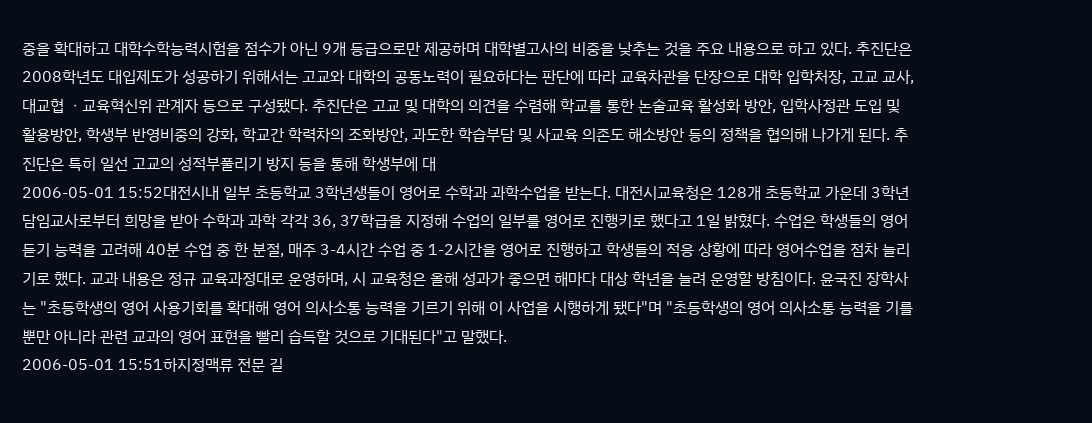중을 확대하고 대학수학능력시험을 점수가 아닌 9개 등급으로만 제공하며 대학별고사의 비중을 낮추는 것을 주요 내용으로 하고 있다. 추진단은 2008학년도 대입제도가 성공하기 위해서는 고교와 대학의 공동노력이 필요하다는 판단에 따라 교육차관을 단장으로 대학 입학처장, 고교 교사, 대교협 ㆍ교육혁신위 관계자 등으로 구성됐다. 추진단은 고교 및 대학의 의견을 수렴해 학교를 통한 논술교육 활성화 방안, 입학사정관 도입 및 활용방안, 학생부 반영비중의 강화, 학교간 학력차의 조화방안, 과도한 학습부담 및 사교육 의존도 해소방안 등의 정책을 협의해 나가게 된다. 추진단은 특히 일선 고교의 성적부풀리기 방지 등을 통해 학생부에 대
2006-05-01 15:52대전시내 일부 초등학교 3학년생들이 영어로 수학과 과학수업을 받는다. 대전시교육청은 128개 초등학교 가운데 3학년 담임교사로부터 희망을 받아 수학과 과학 각각 36, 37학급을 지정해 수업의 일부를 영어로 진행키로 했다고 1일 밝혔다. 수업은 학생들의 영어 듣기 능력을 고려해 40분 수업 중 한 분절, 매주 3-4시간 수업 중 1-2시간을 영어로 진행하고 학생들의 적응 상황에 따라 영어수업을 점차 늘리기로 했다. 교과 내용은 정규 교육과정대로 운영하며, 시 교육청은 올해 성과가 좋으면 해마다 대상 학년을 늘려 운영할 방침이다. 윤국진 장학사는 "초등학생의 영어 사용기회를 확대해 영어 의사소통 능력을 기르기 위해 이 사업을 시행하게 됐다"며 "초등학생의 영어 의사소통 능력을 기를 뿐만 아니라 관련 교과의 영어 표현을 빨리 습득할 것으로 기대된다"고 말했다.
2006-05-01 15:51하지정맥류 전문 길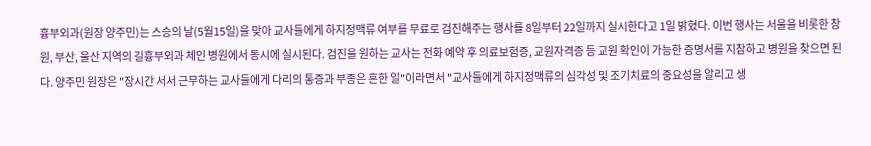흉부외과(원장 양주민)는 스승의 날(5월15일)을 맞아 교사들에게 하지정맥류 여부를 무료로 검진해주는 행사를 8일부터 22일까지 실시한다고 1일 밝혔다. 이번 행사는 서울을 비롯한 창원, 부산, 울산 지역의 길흉부외과 체인 병원에서 동시에 실시된다. 검진을 원하는 교사는 전화 예약 후 의료보험증, 교원자격증 등 교원 확인이 가능한 증명서를 지참하고 병원을 찾으면 된다. 양주민 원장은 "장시간 서서 근무하는 교사들에게 다리의 통증과 부종은 흔한 일"이라면서 "교사들에게 하지정맥류의 심각성 및 조기치료의 중요성을 알리고 생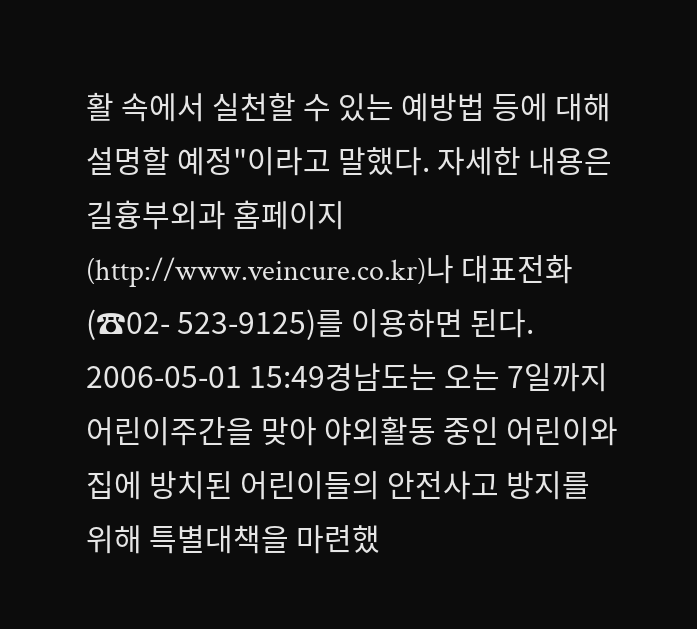활 속에서 실천할 수 있는 예방법 등에 대해 설명할 예정"이라고 말했다. 자세한 내용은 길흉부외과 홈페이지(http://www.veincure.co.kr)나 대표전화(☎02- 523-9125)를 이용하면 된다.
2006-05-01 15:49경남도는 오는 7일까지 어린이주간을 맞아 야외활동 중인 어린이와 집에 방치된 어린이들의 안전사고 방지를 위해 특별대책을 마련했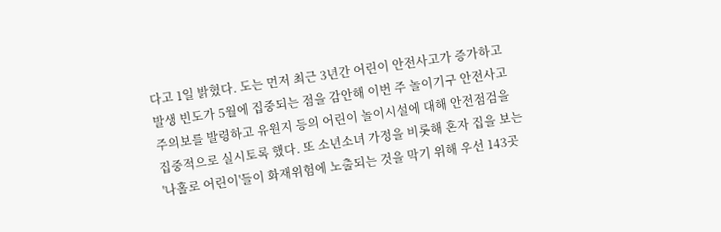다고 1일 밝혔다. 도는 먼저 최근 3년간 어린이 안전사고가 증가하고 발생 빈도가 5월에 집중되는 점을 감안해 이번 주 놀이기구 안전사고 주의보를 발령하고 유원지 등의 어린이 놀이시설에 대해 안전점검을 집중적으로 실시토록 했다. 또 소년소녀 가정을 비롯해 혼자 집을 보는 '나홀로 어린이'들이 화재위험에 노출되는 것을 막기 위해 우선 143곳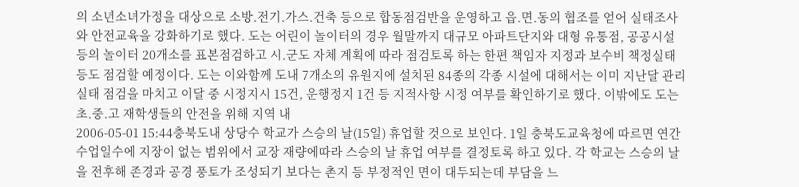의 소년소녀가정을 대상으로 소방.전기.가스.건축 등으로 합동점검반을 운영하고 읍.면.동의 협조를 얻어 실태조사와 안전교육을 강화하기로 했다. 도는 어린이 놀이터의 경우 월말까지 대규모 아파트단지와 대형 유통점, 공공시설 등의 놀이터 20개소를 표본점검하고 시.군도 자체 계획에 따라 점검토록 하는 한편 책임자 지정과 보수비 책정실태 등도 점검할 예정이다. 도는 이와함께 도내 7개소의 유원지에 설치된 84종의 각종 시설에 대해서는 이미 지난달 관리실태 점검을 마치고 이달 중 시정지시 15건, 운행정지 1건 등 지적사항 시정 여부를 확인하기로 했다. 이밖에도 도는 초.중.고 재학생들의 안전을 위해 지역 내
2006-05-01 15:44충북도내 상당수 학교가 스승의 날(15일) 휴업할 것으로 보인다. 1일 충북도교육청에 따르면 연간 수업일수에 지장이 없는 범위에서 교장 재량에따라 스승의 날 휴업 여부를 결정토록 하고 있다. 각 학교는 스승의 날을 전후해 존경과 공경 풍토가 조성되기 보다는 촌지 등 부정적인 면이 대두되는데 부담을 느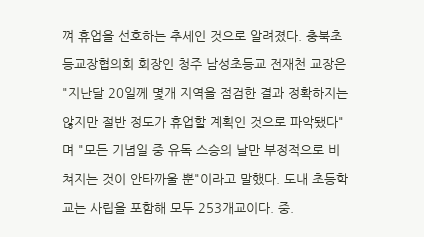껴 휴업을 선호하는 추세인 것으로 알려졌다. 충북초등교장협의회 회장인 청주 남성초등교 전재천 교장은 "지난달 20일께 몇개 지역을 점검한 결과 정확하지는 않지만 절반 정도가 휴업할 계획인 것으로 파악됐다"며 "모든 기념일 중 유독 스승의 날만 부정적으로 비쳐지는 것이 안타까울 뿐"이라고 말했다. 도내 초등학교는 사립을 포함해 모두 253개교이다. 중.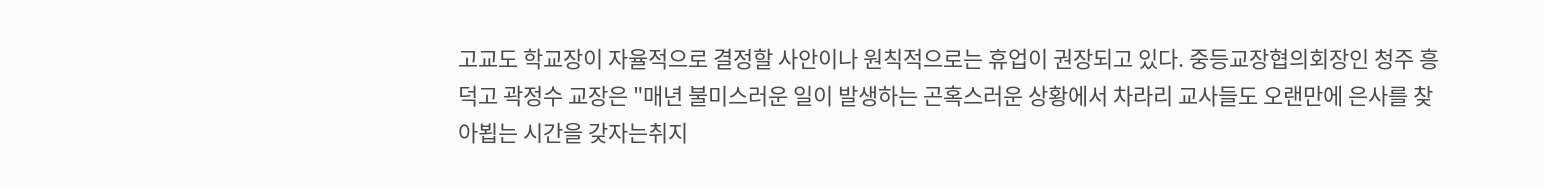고교도 학교장이 자율적으로 결정할 사안이나 원칙적으로는 휴업이 권장되고 있다. 중등교장협의회장인 청주 흥덕고 곽정수 교장은 "매년 불미스러운 일이 발생하는 곤혹스러운 상황에서 차라리 교사들도 오랜만에 은사를 찾아뵙는 시간을 갖자는취지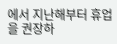에서 지난해부터 휴업을 권장하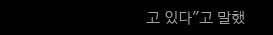고 있다"고 말했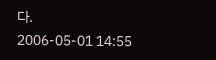다.
2006-05-01 14:55